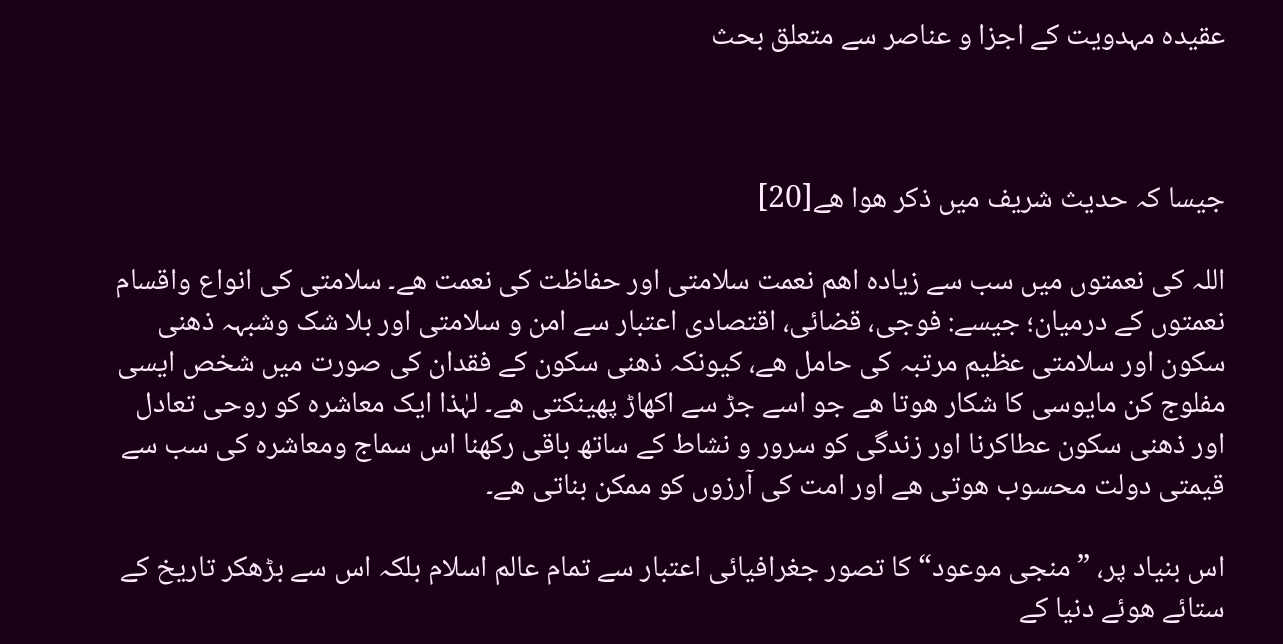عقیدہ مہدویت کے اجزا و عناصر سے متعلق بحث



جیسا کہ حدیث شریف میں ذکر ھوا ھے[20]

اللہ کی نعمتوں میں سب سے زیادہ اھم نعمت سلامتی اور حفاظت کی نعمت ھے۔ سلامتی کی انواع واقسام نعمتوں کے درمیان؛ جیسے: فوجی، قضائی، اقتصادی اعتبار سے امن و سلامتی اور بلا شک وشبہہ ذھنی سکون اور سلامتی عظیم مرتبہ کی حامل ھے، کیونکہ ذھنی سکون کے فقدان کی صورت میں شخص ایسی مفلوج کن مایوسی کا شکار ھوتا ھے جو اسے جڑ سے اکھاڑ پھینکتی ھے۔ لہٰذا ایک معاشرہ کو روحی تعادل اور ذھنی سکون عطاکرنا اور زندگی کو سرور و نشاط کے ساتھ باقی رکھنا اس سماج ومعاشرہ کی سب سے قیمتی دولت محسوب ھوتی ھے اور امت کی آرزوں کو ممکن بناتی ھے۔

اس بنیاد پر، ”منجی موعود“ کا تصور جغرافیائی اعتبار سے تمام عالم اسلام بلکہ اس سے بڑھکر تاریخ کے ستائے ھوئے دنیا کے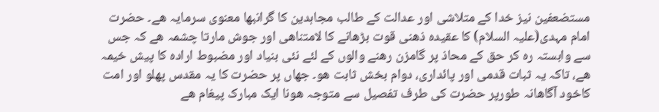مستضعفین نیز خدا کے متلاشی اور عدالت کے طالب مجاہدین کا گرانبھا معنوی سرمایہ ھے۔ حضرت امام مہدی(علیہ السلام) کا عقیدہ ذھنی قوت بڑھانے کا لامتناھی اور جوش مارتا چشمہ ھے کہ جس سے وابستہ رہ کر حق کے محاذ پر گامزن رھنے والوں کے لئے نئی بنیاد اور مضبوط ارادہ کا پیش خیمہ ھے، تاکہ یہ ثبات قدمی اور پائداری، دوام بخش ثابت ھو۔ جھاں پر حضرت کا یہ مقدس پھلو اور امت کاخود آگاھانہ طورپر حضرت کی طرف تفصیل سے متوجہ ھونا ایک مبارک پیغام ھے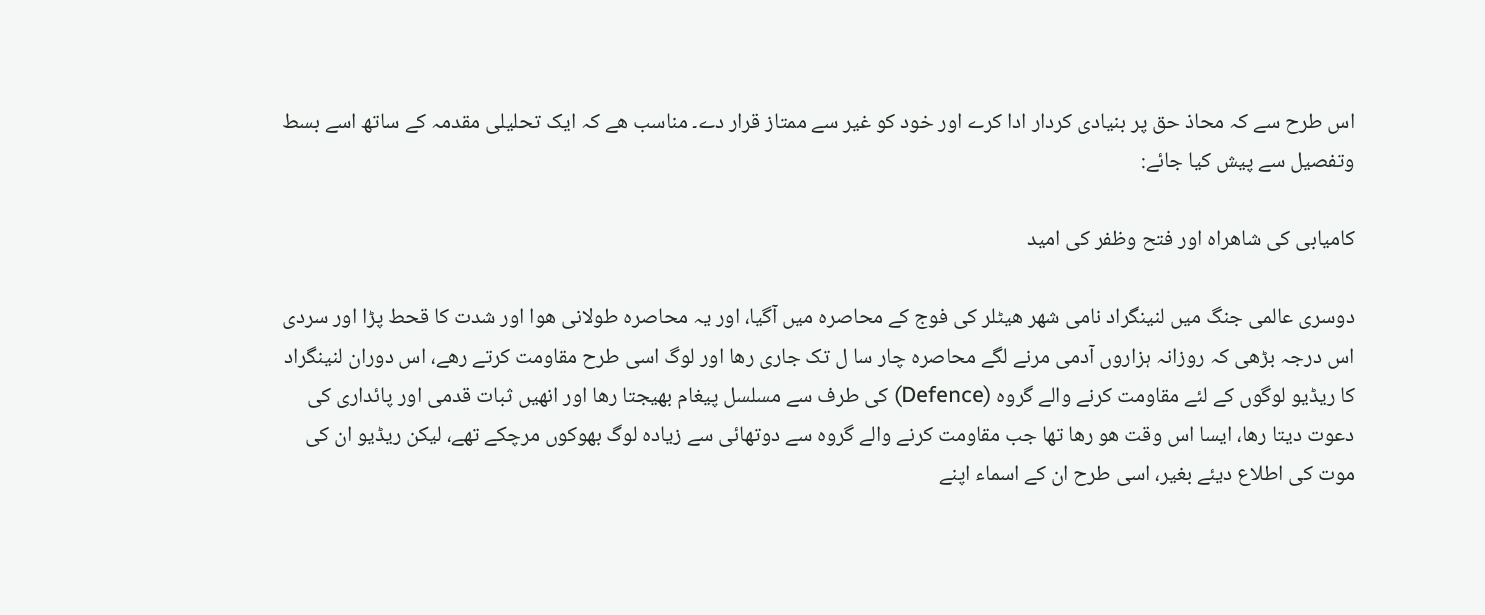اس طرح سے کہ محاذ حق پر بنیادی کردار ادا کرے اور خود کو غیر سے ممتاز قرار دے۔ مناسب ھے کہ ایک تحلیلی مقدمہ کے ساتھ اسے بسط وتفصیل سے پیش کیا جائے:

کامیابی کی شاھراہ اور فتح وظفر کی امید

دوسری عالمی جنگ میں لنینگراد نامی شھر ھیٹلر کی فوج کے محاصرہ میں آگیا، اور یہ محاصرہ طولانی ھوا اور شدت کا قحط پڑا اور سردی اس درجہ بڑھی کہ روزانہ ہزاروں آدمی مرنے لگے محاصرہ چار سا ل تک جاری رھا اور لوگ اسی طرح مقاومت کرتے رھے، اس دوران لنینگراد کا ریڈیو لوگوں کے لئے مقاومت کرنے والے گروہ (Defence) کی طرف سے مسلسل پیغام بھیجتا رھا اور انھیں ثبات قدمی اور پائداری کی دعوت دیتا رھا، ایسا اس وقت ھو رھا تھا جب مقاومت کرنے والے گروہ سے دوتھائی سے زیادہ لوگ بھوکوں مرچکے تھے، لیکن ریڈیو ان کی موت کی اطلاع دیئے بغیر، اسی طرح ان کے اسماء اپنے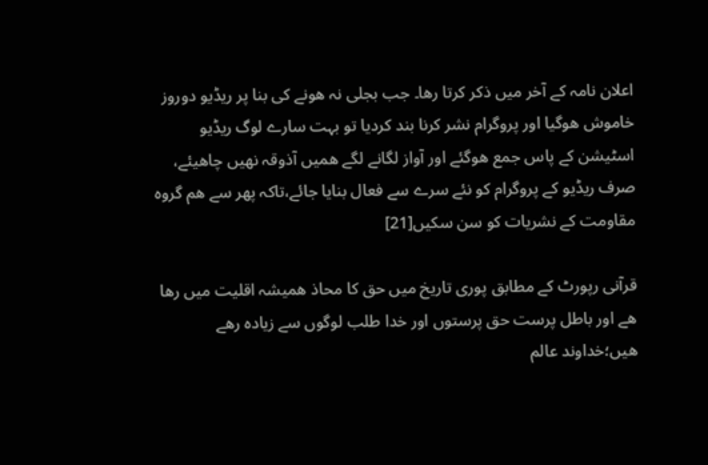اعلان نامہ کے آخر میں ذکر کرتا رھا۔ جب بجلی نہ ھونے کی بنا پر ریڈیو دوروز خاموش ھوگیا اور پروگرام نشر کرنا بند کردیا تو بہت سارے لوگ ریڈیو اسٹیشن کے پاس جمع ھوگئے اور آواز لگانے لگے ھمیں آذوقہ نھیں چاھیئے، صرف ریڈیو کے پروگرام کو نئے سرے سے فعال بنایا جائے،تاکہ پھر سے ھم گروہ مقاومت کے نشریات کو سن سکیں[21]

قرآنی رپورٹ کے مطابق پوری تاریخ میں حق کا محاذ ھمیشہ اقلیت میں رھا ھے اور باطل پرست حق پرستوں اور خدا طلب لوگوں سے زیادہ رھے ھیں؛خداوند عالم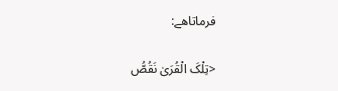فرماتاھے:

<تِلْکَ الْقُرَیٰ نَقُصُّ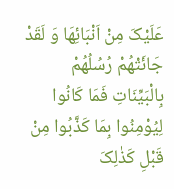عَلَیْکَ مِنْ اَنْبَائِھَا وَ لَقَدْ جَائَتْھُمْ رُسُلُھُمْ بِالْبَیِّنَاتِ فَمَا کَانُوا لِیُوْمِنُوا بِمَا کَذَّبُوا مِنْ قَبْلِ کَذٰلِکَ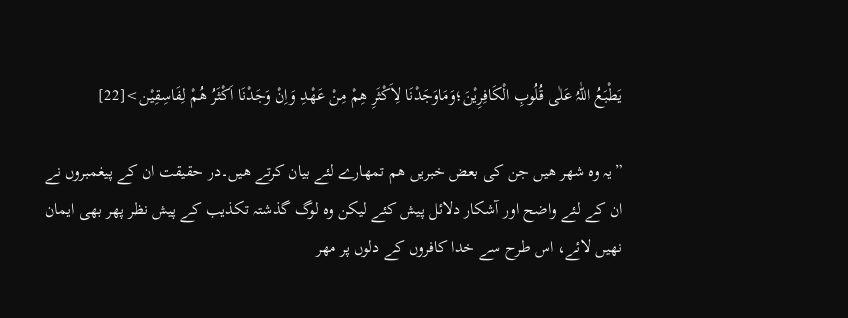یَطْبَعُ اللّٰہُ عَلٰی قُلُوبِ الْکَافِرِیْنَ؛وَمَاوَجَدْنَا لِاَکْثَرِ ھِمْ مِنْ عَھْدِ وَاِنْ وَجَدْنَا اَکْثَرُ ھُمْ لِفَاسِقِیْن>[22]

”یہ وہ شھر ھیں جن کی بعض خبریں ھم تمھارے لئے بیان کرتے ھیں۔در حقیقت ان کے پیغمبروں نے ان کے لئے واضح اور آشکار دلائل پیش کئے لیکن وہ لوگ گذشتہ تکذیب کے پیش نظر پھر بھی ایمان نھیں لائے، اس طرح سے خدا کافروں کے دلوں پر مھر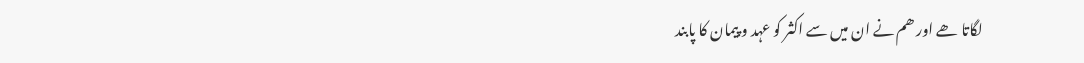لگاتا ھے اور ھم نے ان میں سے اکثر کو عہد و پیمان کا پابند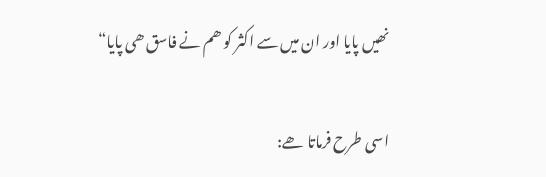نھیں پایا اور ان میں سے اکثر کو ھم نے فاسق ھی پایا“

اسی طرح فرماتا ھے: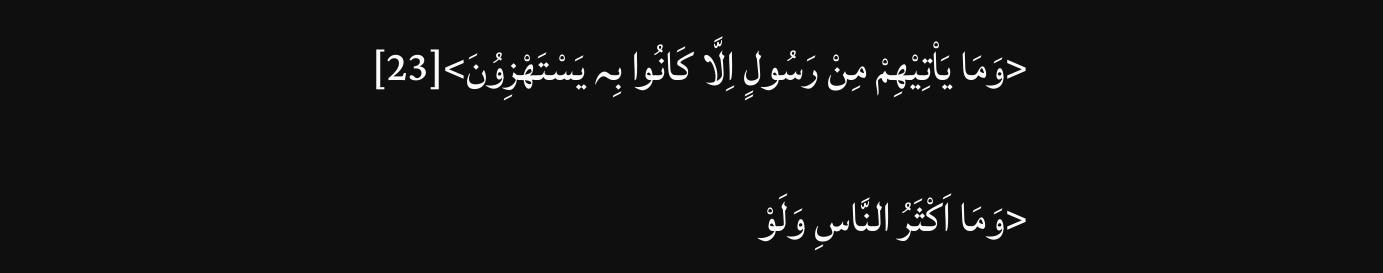<وَمَا یَاْتِیْھِمْ مِنْ رَسُولٍ اِلَّا کَانُوا بِہ یَسْتَھْزِوُنَ>[23]

<وَمَا اَکْثَرُ النَّاسِ وَلَوْ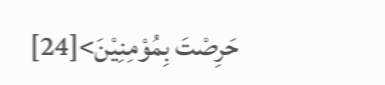حَرِصْتَ بِمُوْمِنِیْنَ>[24]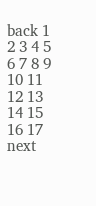back 1 2 3 4 5 6 7 8 9 10 11 12 13 14 15 16 17 next